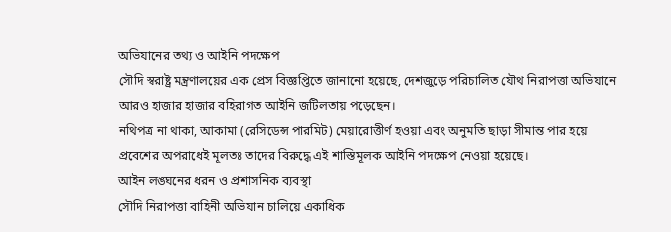অভিযানের তথ্য ও আইনি পদক্ষেপ
সৌদি স্বরাষ্ট্র মন্ত্রণালয়ের এক প্রেস বিজ্ঞপ্তিতে জানানো হয়েছে, দেশজুড়ে পরিচালিত যৌথ নিরাপত্তা অভিযানে আরও হাজার হাজার বহিরাগত আইনি জটিলতায় পড়েছেন।
নথিপত্র না থাকা, আকামা (রেসিডেন্স পারমিট) মেয়ারোত্তীর্ণ হওয়া এবং অনুমতি ছাড়া সীমান্ত পার হয়ে প্রবেশের অপরাধেই মূলতঃ তাদের বিরুদ্ধে এই শাস্তিমূলক আইনি পদক্ষেপ নেওয়া হয়েছে।
আইন লঙ্ঘনের ধরন ও প্রশাসনিক ব্যবস্থা
সৌদি নিরাপত্তা বাহিনী অভিযান চালিয়ে একাধিক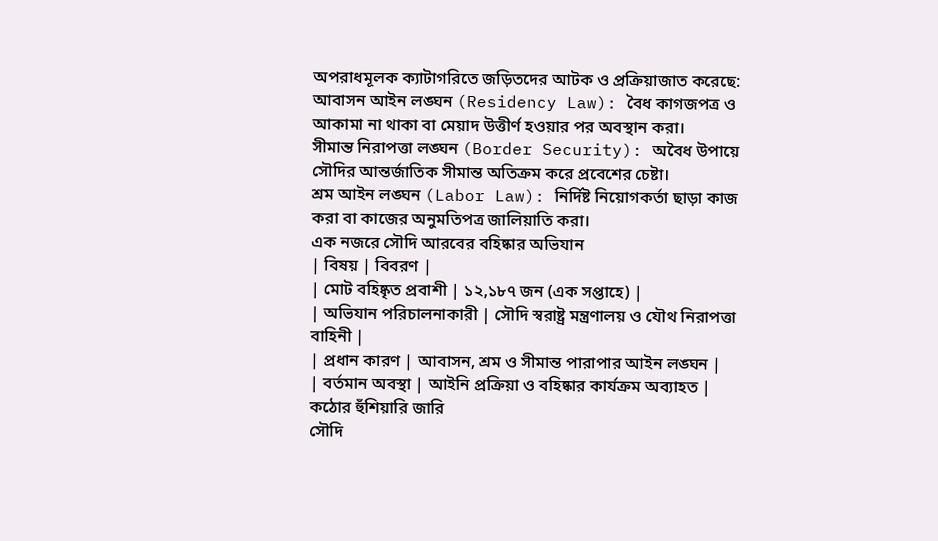অপরাধমূলক ক্যাটাগরিতে জড়িতদের আটক ও প্রক্রিয়াজাত করেছে:
আবাসন আইন লঙ্ঘন (Residency Law): বৈধ কাগজপত্র ও আকামা না থাকা বা মেয়াদ উত্তীর্ণ হওয়ার পর অবস্থান করা।
সীমান্ত নিরাপত্তা লঙ্ঘন (Border Security): অবৈধ উপায়ে সৌদির আন্তর্জাতিক সীমান্ত অতিক্রম করে প্রবেশের চেষ্টা।
শ্রম আইন লঙ্ঘন (Labor Law): নির্দিষ্ট নিয়োগকর্তা ছাড়া কাজ করা বা কাজের অনুমতিপত্র জালিয়াতি করা।
এক নজরে সৌদি আরবের বহিষ্কার অভিযান
| বিষয় | বিবরণ |
| মোট বহিষ্কৃত প্রবাশী | ১২,১৮৭ জন (এক সপ্তাহে) |
| অভিযান পরিচালনাকারী | সৌদি স্বরাষ্ট্র মন্ত্রণালয় ও যৌথ নিরাপত্তা বাহিনী |
| প্রধান কারণ | আবাসন, শ্রম ও সীমান্ত পারাপার আইন লঙ্ঘন |
| বর্তমান অবস্থা | আইনি প্রক্রিয়া ও বহিষ্কার কার্যক্রম অব্যাহত |
কঠোর হুঁশিয়ারি জারি
সৌদি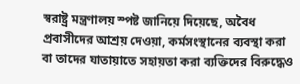স্বরাষ্ট্র মন্ত্রণালয় স্পষ্ট জানিয়ে দিয়েছে, অবৈধ প্রবাসীদের আশ্রয় দেওয়া, কর্মসংস্থানের ব্যবস্থা করা বা তাদের যাতায়াতে সহায়তা করা ব্যক্তিদের বিরুদ্ধেও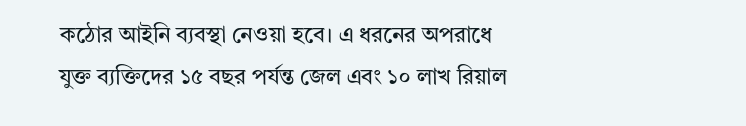কঠোর আইনি ব্যবস্থা নেওয়া হবে। এ ধরনের অপরাধে যুক্ত ব্যক্তিদের ১৫ বছর পর্যন্ত জেল এবং ১০ লাখ রিয়াল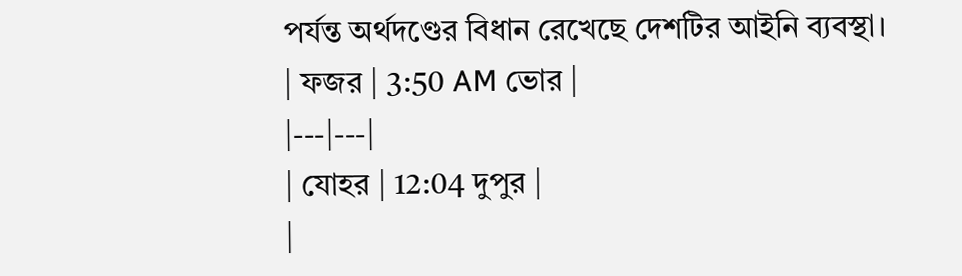পর্যন্ত অর্থদণ্ডের বিধান রেখেছে দেশটির আইনি ব্যবস্থা।
| ফজর | 3:50 AM ভোর |
|---|---|
| যোহর | 12:04 দুপুর |
|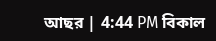আছর | 4:44 PM বিকাল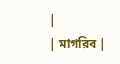|
| মাগরিব |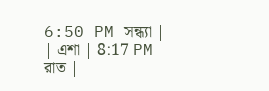6:50 PM সন্ধ্যা |
| এশা | 8:17 PM রাত |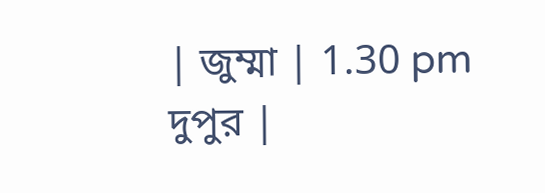| জুম্মা | 1.30 pm দুপুর |